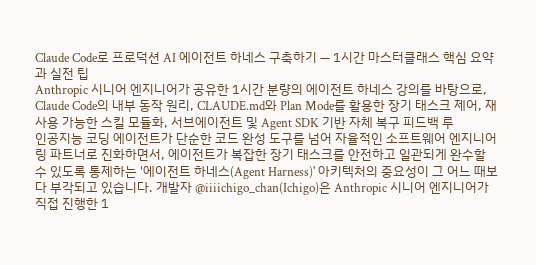Claude Code로 프로덕션 AI 에이전트 하네스 구축하기 — 1시간 마스터클래스 핵심 요약과 실전 팁
Anthropic 시니어 엔지니어가 공유한 1시간 분량의 에이전트 하네스 강의를 바탕으로, Claude Code의 내부 동작 원리, CLAUDE.md와 Plan Mode를 활용한 장기 태스크 제어, 재사용 가능한 스킬 모듈화, 서브에이전트 및 Agent SDK 기반 자체 복구 피드백 루
인공지능 코딩 에이전트가 단순한 코드 완성 도구를 넘어 자율적인 소프트웨어 엔지니어링 파트너로 진화하면서, 에이전트가 복잡한 장기 태스크를 안전하고 일관되게 완수할 수 있도록 통제하는 '에이전트 하네스(Agent Harness)' 아키텍처의 중요성이 그 어느 때보다 부각되고 있습니다. 개발자 @iiiichigo_chan(Ichigo)은 Anthropic 시니어 엔지니어가 직접 진행한 1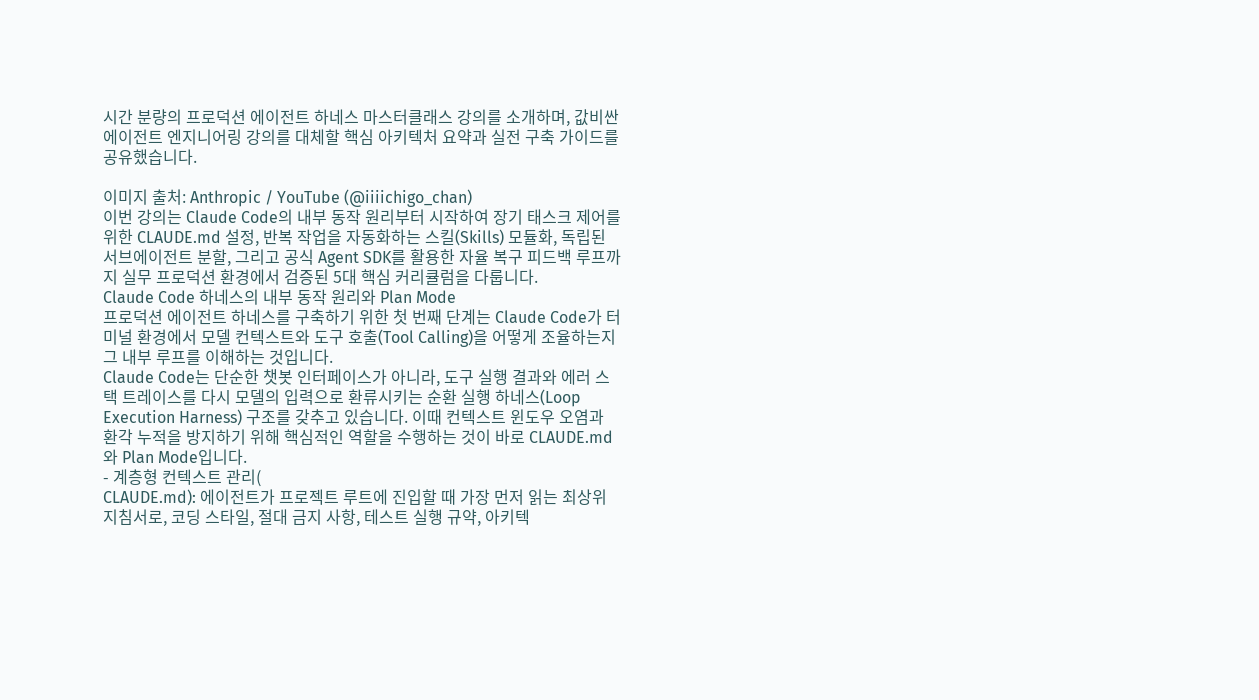시간 분량의 프로덕션 에이전트 하네스 마스터클래스 강의를 소개하며, 값비싼 에이전트 엔지니어링 강의를 대체할 핵심 아키텍처 요약과 실전 구축 가이드를 공유했습니다.

이미지 출처: Anthropic / YouTube (@iiiichigo_chan)
이번 강의는 Claude Code의 내부 동작 원리부터 시작하여 장기 태스크 제어를 위한 CLAUDE.md 설정, 반복 작업을 자동화하는 스킬(Skills) 모듈화, 독립된 서브에이전트 분할, 그리고 공식 Agent SDK를 활용한 자율 복구 피드백 루프까지 실무 프로덕션 환경에서 검증된 5대 핵심 커리큘럼을 다룹니다.
Claude Code 하네스의 내부 동작 원리와 Plan Mode
프로덕션 에이전트 하네스를 구축하기 위한 첫 번째 단계는 Claude Code가 터미널 환경에서 모델 컨텍스트와 도구 호출(Tool Calling)을 어떻게 조율하는지 그 내부 루프를 이해하는 것입니다.
Claude Code는 단순한 챗봇 인터페이스가 아니라, 도구 실행 결과와 에러 스택 트레이스를 다시 모델의 입력으로 환류시키는 순환 실행 하네스(Loop Execution Harness) 구조를 갖추고 있습니다. 이때 컨텍스트 윈도우 오염과 환각 누적을 방지하기 위해 핵심적인 역할을 수행하는 것이 바로 CLAUDE.md와 Plan Mode입니다.
- 계층형 컨텍스트 관리(
CLAUDE.md): 에이전트가 프로젝트 루트에 진입할 때 가장 먼저 읽는 최상위 지침서로, 코딩 스타일, 절대 금지 사항, 테스트 실행 규약, 아키텍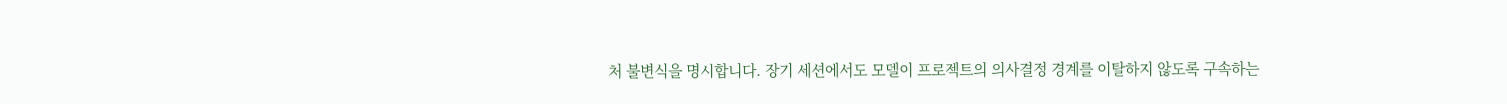처 불변식을 명시합니다. 장기 세션에서도 모델이 프로젝트의 의사결정 경계를 이탈하지 않도록 구속하는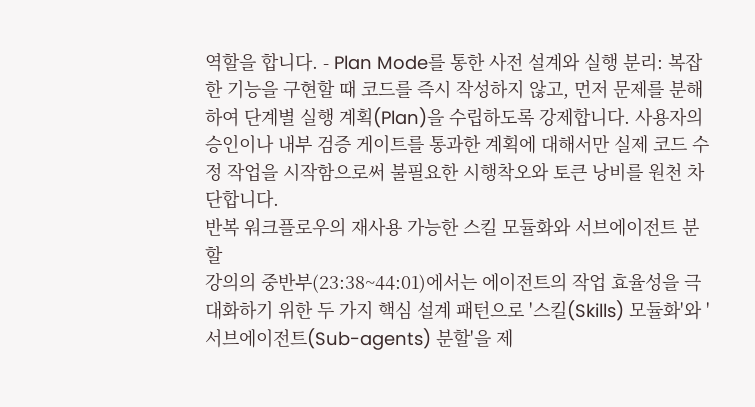역할을 합니다. - Plan Mode를 통한 사전 설계와 실행 분리: 복잡한 기능을 구현할 때 코드를 즉시 작성하지 않고, 먼저 문제를 분해하여 단계별 실행 계획(Plan)을 수립하도록 강제합니다. 사용자의 승인이나 내부 검증 게이트를 통과한 계획에 대해서만 실제 코드 수정 작업을 시작함으로써 불필요한 시행착오와 토큰 낭비를 원천 차단합니다.
반복 워크플로우의 재사용 가능한 스킬 모듈화와 서브에이전트 분할
강의의 중반부(23:38~44:01)에서는 에이전트의 작업 효율성을 극대화하기 위한 두 가지 핵심 설계 패턴으로 '스킬(Skills) 모듈화'와 '서브에이전트(Sub-agents) 분할'을 제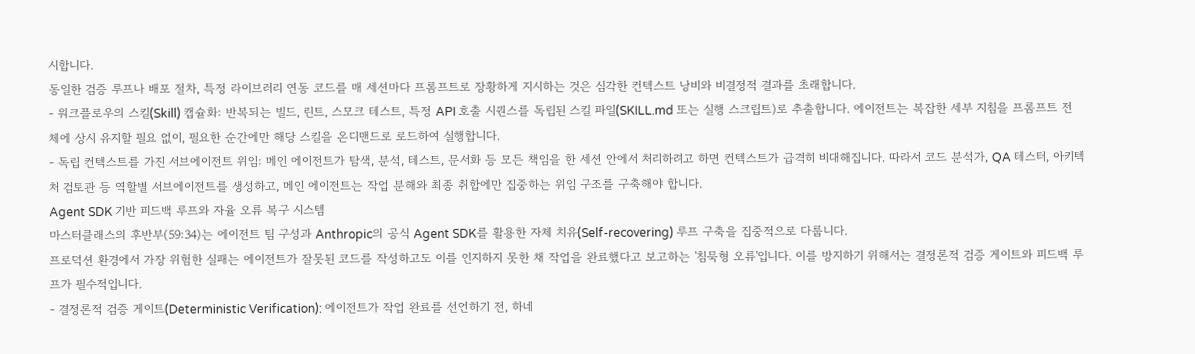시합니다.
동일한 검증 루프나 배포 절차, 특정 라이브러리 연동 코드를 매 세션마다 프롬프트로 장황하게 지시하는 것은 심각한 컨텍스트 낭비와 비결정적 결과를 초래합니다.
- 워크플로우의 스킬(Skill) 캡슐화: 반복되는 빌드, 린트, 스모크 테스트, 특정 API 호출 시퀀스를 독립된 스킬 파일(SKILL.md 또는 실행 스크립트)로 추출합니다. 에이전트는 복잡한 세부 지침을 프롬프트 전체에 상시 유지할 필요 없이, 필요한 순간에만 해당 스킬을 온디맨드로 로드하여 실행합니다.
- 독립 컨텍스트를 가진 서브에이전트 위임: 메인 에이전트가 탐색, 분석, 테스트, 문서화 등 모든 책임을 한 세션 안에서 처리하려고 하면 컨텍스트가 급격히 비대해집니다. 따라서 코드 분석가, QA 테스터, 아키텍처 검토관 등 역할별 서브에이전트를 생성하고, 메인 에이전트는 작업 분해와 최종 취합에만 집중하는 위임 구조를 구축해야 합니다.
Agent SDK 기반 피드백 루프와 자율 오류 복구 시스템
마스터클래스의 후반부(59:34)는 에이전트 팀 구성과 Anthropic의 공식 Agent SDK를 활용한 자체 치유(Self-recovering) 루프 구축을 집중적으로 다룹니다.
프로덕션 환경에서 가장 위험한 실패는 에이전트가 잘못된 코드를 작성하고도 이를 인지하지 못한 채 작업을 완료했다고 보고하는 '침묵형 오류'입니다. 이를 방지하기 위해서는 결정론적 검증 게이트와 피드백 루프가 필수적입니다.
- 결정론적 검증 게이트(Deterministic Verification): 에이전트가 작업 완료를 선언하기 전, 하네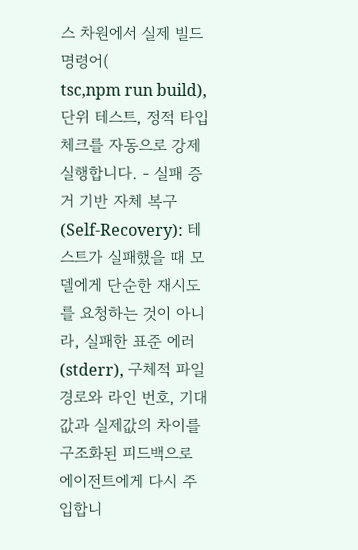스 차원에서 실제 빌드 명령어(
tsc,npm run build), 단위 테스트, 정적 타입 체크를 자동으로 강제 실행합니다. - 실패 증거 기반 자체 복구(Self-Recovery): 테스트가 실패했을 때 모델에게 단순한 재시도를 요청하는 것이 아니라, 실패한 표준 에러(stderr), 구체적 파일 경로와 라인 번호, 기대값과 실제값의 차이를 구조화된 피드백으로 에이전트에게 다시 주입합니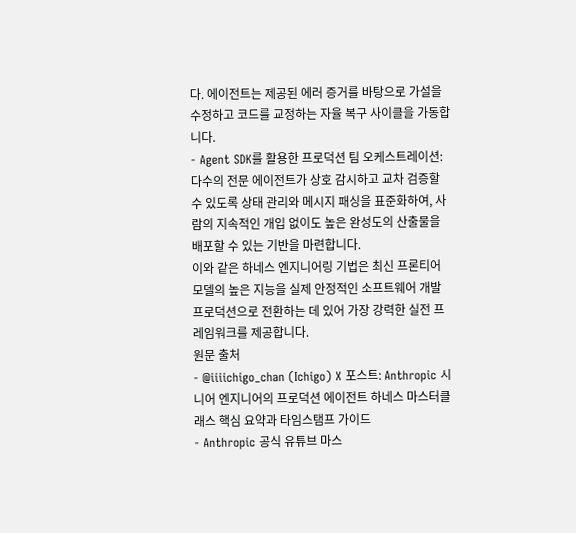다. 에이전트는 제공된 에러 증거를 바탕으로 가설을 수정하고 코드를 교정하는 자율 복구 사이클을 가동합니다.
- Agent SDK를 활용한 프로덕션 팀 오케스트레이션: 다수의 전문 에이전트가 상호 감시하고 교차 검증할 수 있도록 상태 관리와 메시지 패싱을 표준화하여, 사람의 지속적인 개입 없이도 높은 완성도의 산출물을 배포할 수 있는 기반을 마련합니다.
이와 같은 하네스 엔지니어링 기법은 최신 프론티어 모델의 높은 지능을 실제 안정적인 소프트웨어 개발 프로덕션으로 전환하는 데 있어 가장 강력한 실전 프레임워크를 제공합니다.
원문 출처
- @iiiichigo_chan (Ichigo) X 포스트: Anthropic 시니어 엔지니어의 프로덕션 에이전트 하네스 마스터클래스 핵심 요약과 타임스탬프 가이드
- Anthropic 공식 유튜브 마스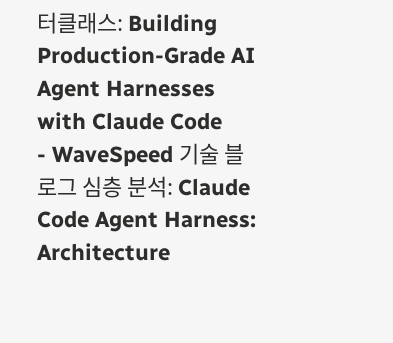터클래스: Building Production-Grade AI Agent Harnesses with Claude Code
- WaveSpeed 기술 블로그 심층 분석: Claude Code Agent Harness: Architecture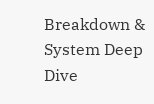Breakdown & System Deep Dive